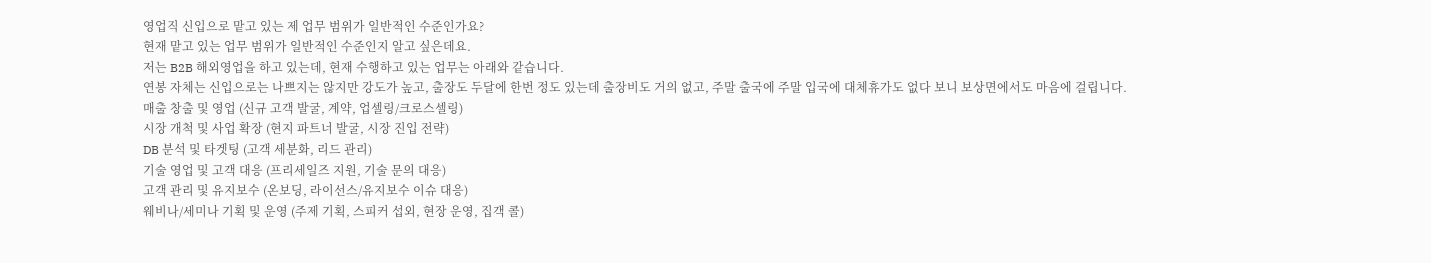영업직 신입으로 맡고 있는 제 업무 범위가 일반적인 수준인가요?
현재 맡고 있는 업무 범위가 일반적인 수준인지 알고 싶은데요.
저는 B2B 해외영업을 하고 있는데, 현재 수행하고 있는 업무는 아래와 같습니다.
연봉 자체는 신입으로는 나쁘지는 않지만 강도가 높고, 출장도 두달에 한번 정도 있는데 출장비도 거의 없고, 주말 출국에 주말 입국에 대체휴가도 없다 보니 보상면에서도 마음에 걸립니다.
매출 창출 및 영업 (신규 고객 발굴, 계약, 업셀링/크로스셀링)
시장 개척 및 사업 확장 (현지 파트너 발굴, 시장 진입 전략)
DB 분석 및 타겟팅 (고객 세분화, 리드 관리)
기술 영업 및 고객 대응 (프리세일즈 지원, 기술 문의 대응)
고객 관리 및 유지보수 (온보딩, 라이선스/유지보수 이슈 대응)
웨비나/세미나 기획 및 운영 (주제 기획, 스피커 섭외, 현장 운영, 집객 콜)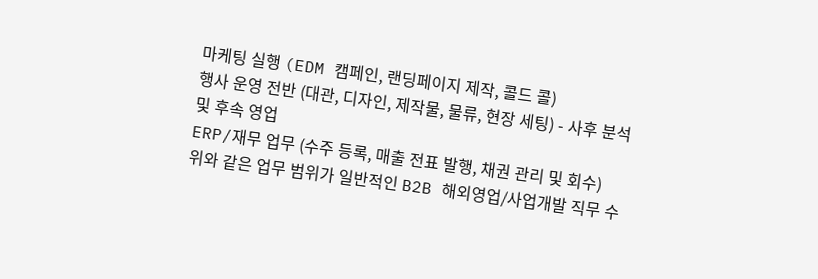마케팅 실행 (EDM 캠페인, 랜딩페이지 제작, 콜드 콜)
행사 운영 전반 (대관, 디자인, 제작물, 물류, 현장 세팅) - 사후 분석 및 후속 영업
ERP/재무 업무 (수주 등록, 매출 전표 발행, 채권 관리 및 회수)
위와 같은 업무 범위가 일반적인 B2B 해외영업/사업개발 직무 수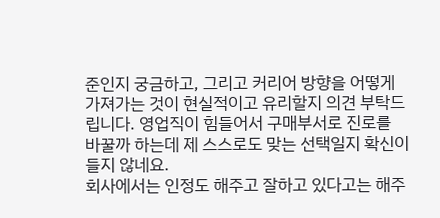준인지 궁금하고, 그리고 커리어 방향을 어떻게 가져가는 것이 현실적이고 유리할지 의견 부탁드립니다. 영업직이 힘들어서 구매부서로 진로를 바꿀까 하는데 제 스스로도 맞는 선택일지 확신이 들지 않네요.
회사에서는 인정도 해주고 잘하고 있다고는 해주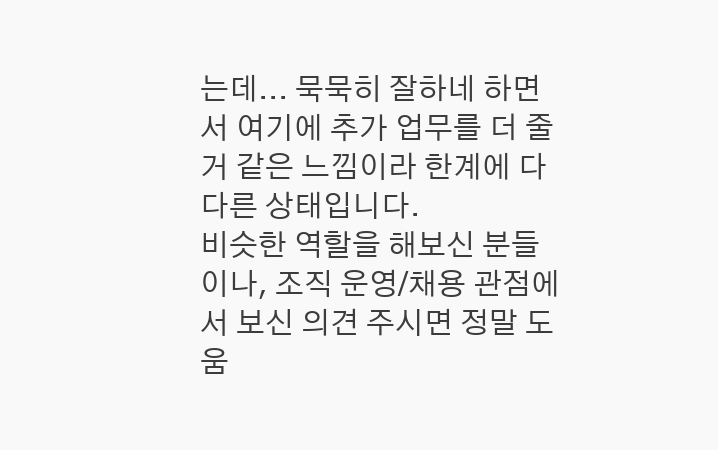는데... 묵묵히 잘하네 하면서 여기에 추가 업무를 더 줄거 같은 느낌이라 한계에 다다른 상태입니다.
비슷한 역할을 해보신 분들이나, 조직 운영/채용 관점에서 보신 의견 주시면 정말 도움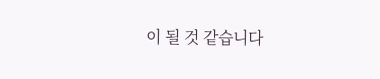이 될 것 같습니다